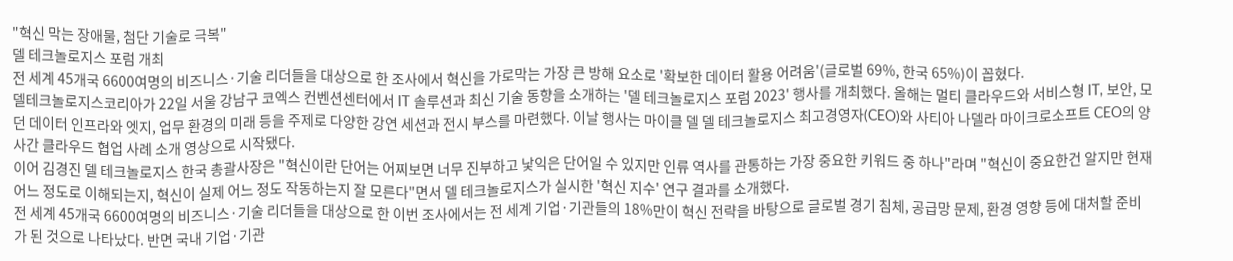"혁신 막는 장애물, 첨단 기술로 극복"
델 테크놀로지스 포럼 개최
전 세계 45개국 6600여명의 비즈니스·기술 리더들을 대상으로 한 조사에서 혁신을 가로막는 가장 큰 방해 요소로 '확보한 데이터 활용 어려움'(글로벌 69%, 한국 65%)이 꼽혔다.
델테크놀로지스코리아가 22일 서울 강남구 코엑스 컨벤션센터에서 IT 솔루션과 최신 기술 동향을 소개하는 '델 테크놀로지스 포럼 2023' 행사를 개최했다. 올해는 멀티 클라우드와 서비스형 IT, 보안, 모던 데이터 인프라와 엣지, 업무 환경의 미래 등을 주제로 다양한 강연 세션과 전시 부스를 마련했다. 이날 행사는 마이클 델 델 테크놀로지스 최고경영자(CEO)와 사티아 나델라 마이크로소프트 CEO의 양 사간 클라우드 협업 사례 소개 영상으로 시작됐다.
이어 김경진 델 테크놀로지스 한국 총괄사장은 "혁신이란 단어는 어찌보면 너무 진부하고 낯익은 단어일 수 있지만 인류 역사를 관통하는 가장 중요한 키워드 중 하나"라며 "혁신이 중요한건 알지만 현재 어느 정도로 이해되는지, 혁신이 실제 어느 정도 작동하는지 잘 모른다"면서 델 테크놀로지스가 실시한 '혁신 지수' 연구 결과를 소개했다.
전 세계 45개국 6600여명의 비즈니스·기술 리더들을 대상으로 한 이번 조사에서는 전 세계 기업·기관들의 18%만이 혁신 전략을 바탕으로 글로벌 경기 침체, 공급망 문제, 환경 영향 등에 대처할 준비가 된 것으로 나타났다. 반면 국내 기업·기관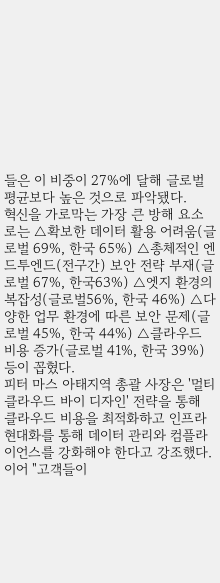들은 이 비중이 27%에 달해 글로벌 평균보다 높은 것으로 파악됐다.
혁신을 가로막는 가장 큰 방해 요소로는 △확보한 데이터 활용 어려움(글로벌 69%, 한국 65%) △총체적인 엔드투엔드(전구간) 보안 전략 부재(글로벌 67%, 한국63%) △엣지 환경의 복잡성(글로벌56%, 한국 46%) △다양한 업무 환경에 따른 보안 문제(글로벌 45%, 한국 44%) △클라우드 비용 증가(글로벌 41%, 한국 39%) 등이 꼽혔다.
피터 마스 아태지역 총괄 사장은 '멀티 클라우드 바이 디자인' 전략을 통해 클라우드 비용을 최적화하고 인프라 현대화를 통해 데이터 관리와 컴플라이언스를 강화해야 한다고 강조했다. 이어 "고객들이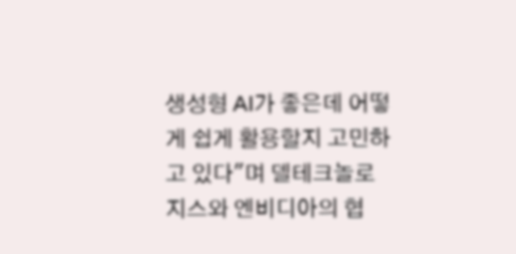생성형 AI가 좋은데 어떻게 쉽게 활용할지 고민하고 있다"며 델테크놀로지스와 엔비디아의 협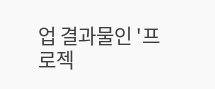업 결과물인 '프로젝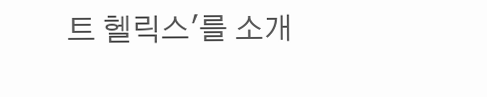트 헬릭스'를 소개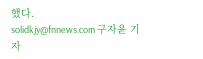했다.
solidkjy@fnnews.com 구자윤 기자